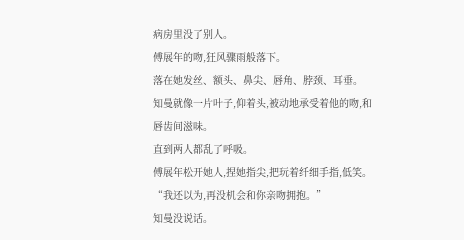病房里没了别人。
傅展年的吻,狂风骤雨般落下。
落在她发丝、额头、鼻尖、唇角、脖颈、耳垂。
知曼就像一片叶子,仰着头,被动地承受着他的吻,和唇齿间滋味。
直到两人都乱了呼吸。
傅展年松开她人,捏她指尖,把玩着纤细手指,低笑。
“我还以为,再没机会和你亲吻拥抱。”
知曼没说话。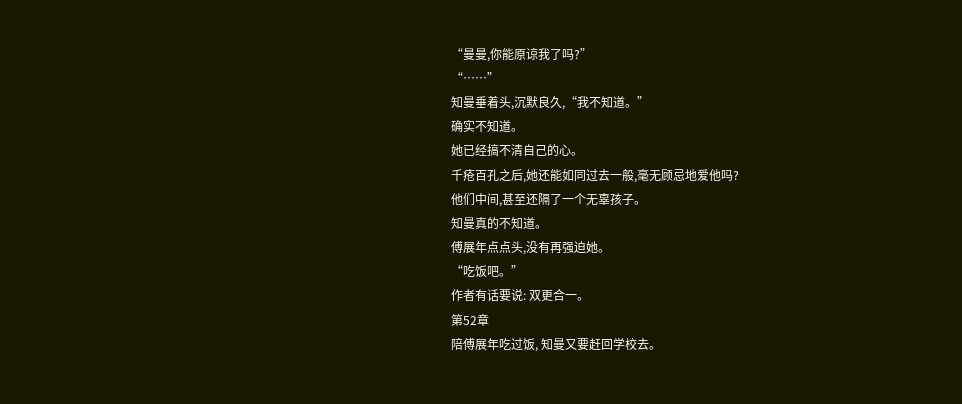“曼曼,你能原谅我了吗?”
“……”
知曼垂着头,沉默良久,“我不知道。”
确实不知道。
她已经搞不清自己的心。
千疮百孔之后,她还能如同过去一般,毫无顾忌地爱他吗?
他们中间,甚至还隔了一个无辜孩子。
知曼真的不知道。
傅展年点点头,没有再强迫她。
“吃饭吧。”
作者有话要说: 双更合一。
第52章
陪傅展年吃过饭, 知曼又要赶回学校去。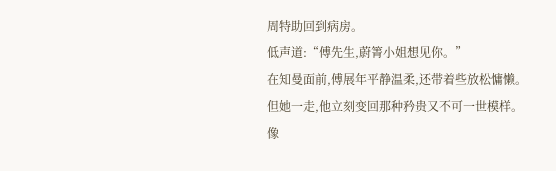周特助回到病房。
低声道:“傅先生,蔚箐小姐想见你。”
在知曼面前,傅展年平静温柔,还带着些放松慵懒。
但她一走,他立刻变回那种矜贵又不可一世模样。
像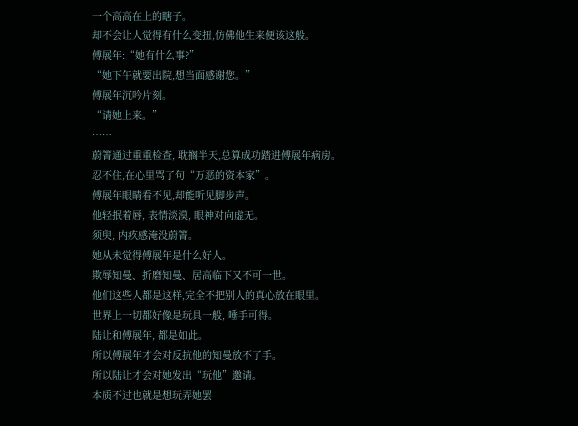一个高高在上的瞎子。
却不会让人觉得有什么变扭,仿佛他生来便该这般。
傅展年:“她有什么事?”
“她下午就要出院,想当面感谢您。”
傅展年沉吟片刻。
“请她上来。”
……
蔚箐通过重重检查, 耽搁半天,总算成功踏进傅展年病房。
忍不住,在心里骂了句“万恶的资本家”。
傅展年眼睛看不见,却能听见脚步声。
他轻抿着唇, 表情淡漠, 眼神对向虚无。
须臾, 内疚感淹没蔚箐。
她从未觉得傅展年是什么好人。
欺辱知曼、折磨知曼、居高临下又不可一世。
他们这些人都是这样,完全不把别人的真心放在眼里。
世界上一切都好像是玩具一般, 唾手可得。
陆让和傅展年, 都是如此。
所以傅展年才会对反抗他的知曼放不了手。
所以陆让才会对她发出“玩他”邀请。
本质不过也就是想玩弄她罢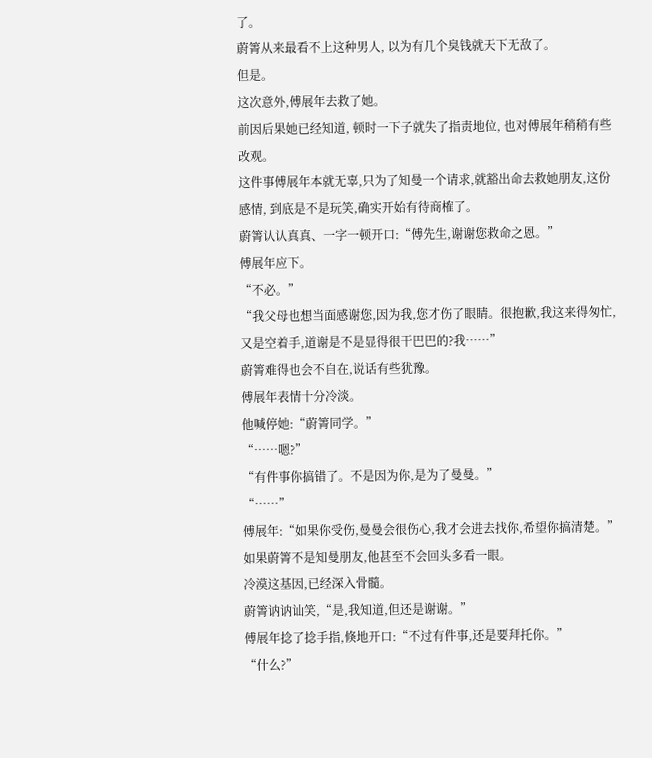了。
蔚箐从来最看不上这种男人, 以为有几个臭钱就天下无敌了。
但是。
这次意外,傅展年去救了她。
前因后果她已经知道, 顿时一下子就失了指责地位, 也对傅展年稍稍有些改观。
这件事傅展年本就无辜,只为了知曼一个请求,就豁出命去救她朋友,这份感情, 到底是不是玩笑,确实开始有待商榷了。
蔚箐认认真真、一字一顿开口:“傅先生,谢谢您救命之恩。”
傅展年应下。
“不必。”
“我父母也想当面感谢您,因为我,您才伤了眼睛。很抱歉,我这来得匆忙,又是空着手,道谢是不是显得很干巴巴的?我……”
蔚箐难得也会不自在,说话有些犹豫。
傅展年表情十分冷淡。
他喊停她:“蔚箐同学。”
“……嗯?”
“有件事你搞错了。不是因为你,是为了曼曼。”
“……”
傅展年:“如果你受伤,曼曼会很伤心,我才会进去找你,希望你搞清楚。”
如果蔚箐不是知曼朋友,他甚至不会回头多看一眼。
冷漠这基因,已经深入骨髓。
蔚箐讷讷讪笑,“是,我知道,但还是谢谢。”
傅展年捻了捻手指,倏地开口:“不过有件事,还是要拜托你。”
“什么?”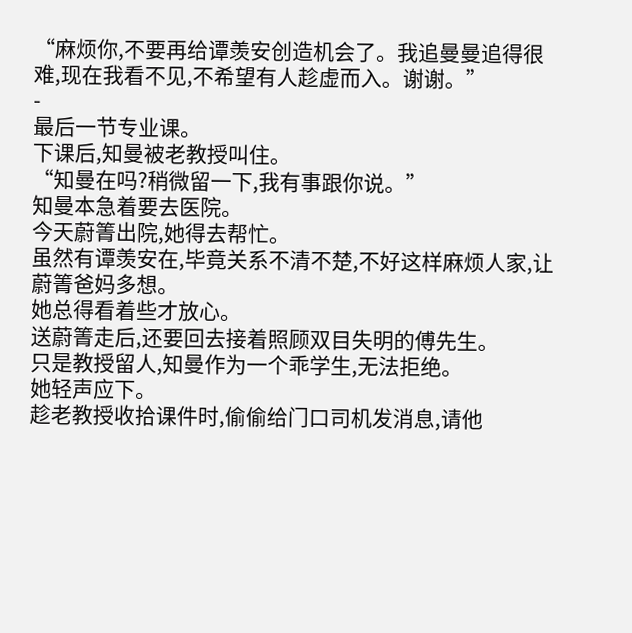“麻烦你,不要再给谭羡安创造机会了。我追曼曼追得很难,现在我看不见,不希望有人趁虚而入。谢谢。”
-
最后一节专业课。
下课后,知曼被老教授叫住。
“知曼在吗?稍微留一下,我有事跟你说。”
知曼本急着要去医院。
今天蔚箐出院,她得去帮忙。
虽然有谭羡安在,毕竟关系不清不楚,不好这样麻烦人家,让蔚箐爸妈多想。
她总得看着些才放心。
送蔚箐走后,还要回去接着照顾双目失明的傅先生。
只是教授留人,知曼作为一个乖学生,无法拒绝。
她轻声应下。
趁老教授收拾课件时,偷偷给门口司机发消息,请他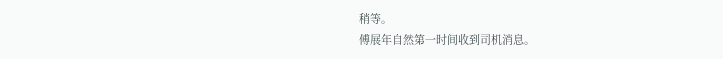稍等。
傅展年自然第一时间收到司机消息。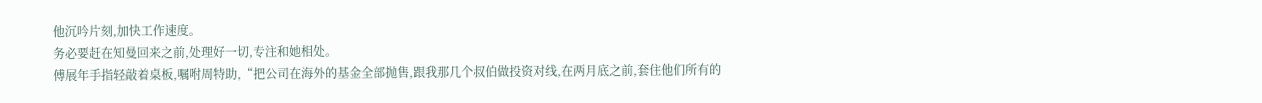他沉吟片刻,加快工作速度。
务必要赶在知曼回来之前,处理好一切,专注和她相处。
傅展年手指轻敲着桌板,嘱咐周特助,“把公司在海外的基金全部抛售,跟我那几个叔伯做投资对线,在两月底之前,套住他们所有的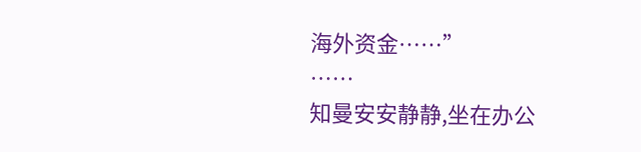海外资金……”
……
知曼安安静静,坐在办公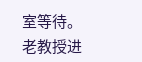室等待。
老教授进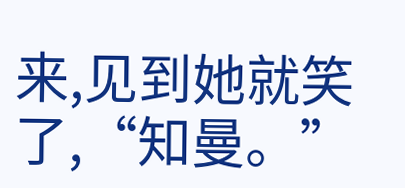来,见到她就笑了,“知曼。”